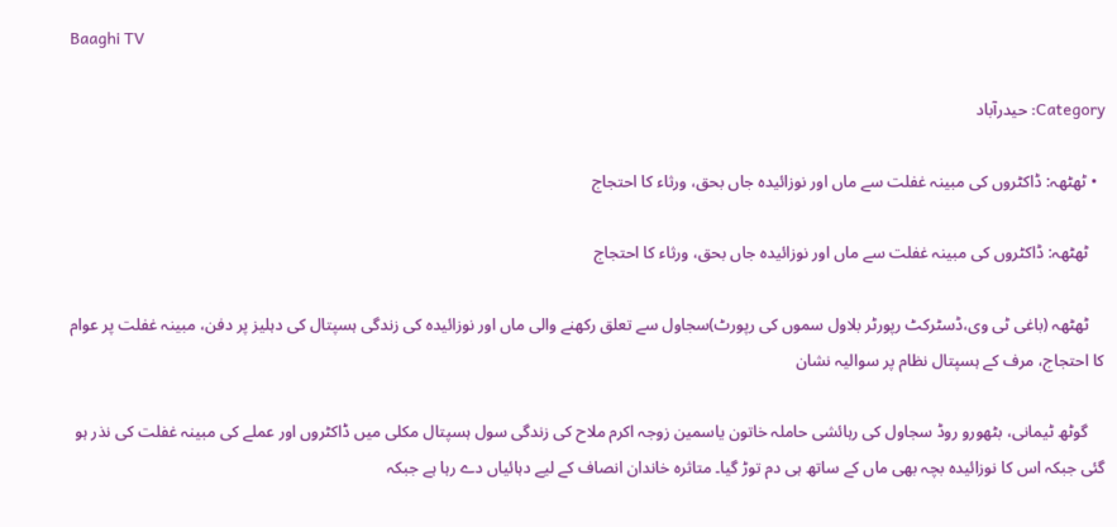Baaghi TV

Category: حیدرآباد

  • ٹھٹھہ: ڈاکٹروں کی مبینہ غفلت سے ماں اور نوزائیدہ جاں بحق، ورثاء کا احتجاج

    ٹھٹھہ: ڈاکٹروں کی مبینہ غفلت سے ماں اور نوزائیدہ جاں بحق، ورثاء کا احتجاج

    ٹھٹھہ (باغی ٹی وی،ڈسٹرکٹ رپورٹر بلاول سموں کی رپورٹ)سجاول سے تعلق رکھنے والی ماں اور نوزائیدہ کی زندگی ہسپتال کی دہلیز پر دفن، مبینہ غفلت پر عوام کا احتجاج، مرف کے ہسپتال نظام پر سوالیہ نشان

    گوٹھ ٹیمانی، بٹھورو روڈ سجاول کی رہائشی حاملہ خاتون یاسمین زوجہ اکرم ملاح کی زندگی سول ہسپتال مکلی میں ڈاکٹروں اور عملے کی مبینہ غفلت کی نذر ہو گئی جبکہ اس کا نوزائیدہ بچہ بھی ماں کے ساتھ ہی دم توڑ گیا۔ متاثرہ خاندان انصاف کے لیے دہائیاں دے رہا ہے جبکہ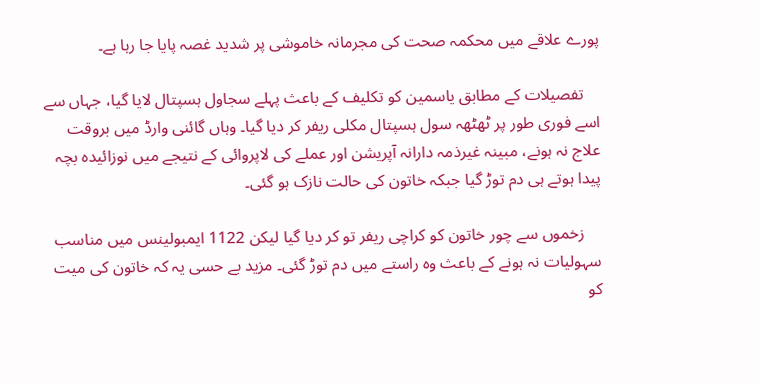پورے علاقے میں محکمہ صحت کی مجرمانہ خاموشی پر شدید غصہ پایا جا رہا ہے۔

    تفصیلات کے مطابق یاسمین کو تکلیف کے باعث پہلے سجاول ہسپتال لایا گیا، جہاں سے اسے فوری طور پر ٹھٹھہ سول ہسپتال مکلی ریفر کر دیا گیا۔ وہاں گائنی وارڈ میں بروقت علاج نہ ہونے، مبینہ غیرذمہ دارانہ آپریشن اور عملے کی لاپروائی کے نتیجے میں نوزائیدہ بچہ پیدا ہوتے ہی دم توڑ گیا جبکہ خاتون کی حالت نازک ہو گئی۔

    زخموں سے چور خاتون کو کراچی ریفر تو کر دیا گیا لیکن 1122 ایمبولینس میں مناسب سہولیات نہ ہونے کے باعث وہ راستے میں دم توڑ گئی۔ مزید بے حسی یہ کہ خاتون کی میت کو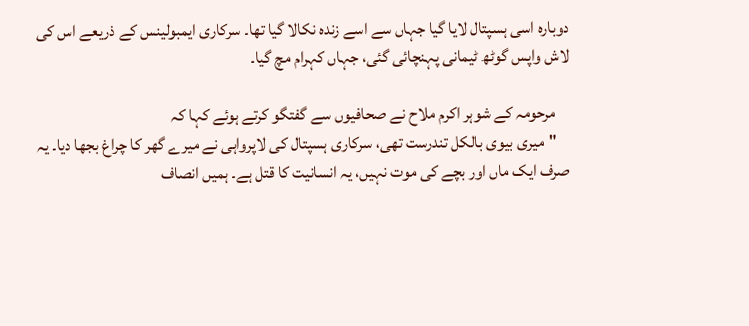دوبارہ اسی ہسپتال لایا گیا جہاں سے اسے زندہ نکالا گیا تھا۔ سرکاری ایمبولینس کے ذریعے اس کی لاش واپس گوٹھ ٹیمانی پہنچائی گئی، جہاں کہرام مچ گیا۔

    مرحومہ کے شوہر اکرم ملاح نے صحافیوں سے گفتگو کرتے ہوئے کہا کہ
    "میری بیوی بالکل تندرست تھی، سرکاری ہسپتال کی لاپرواہی نے میرے گھر کا چراغ بجھا دیا۔ یہ صرف ایک ماں اور بچے کی موت نہیں، یہ انسانیت کا قتل ہے۔ ہمیں انصاف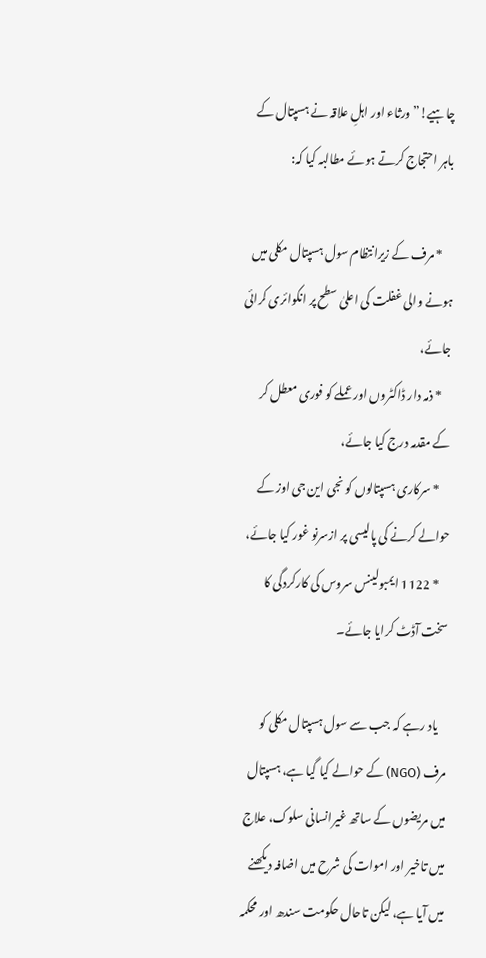چاہیے!”ورثاء اور اہلِ علاقہ نے ہسپتال کے باہر احتجاج کرتے ہوئے مطالبہ کیا کہ:

    * مرف کے زیرانتظام سول ہسپتال مکلی میں ہونے والی غفلت کی اعلیٰ سطح پر انکوائری کرائی جائے،
    * ذمہ دار ڈاکٹروں اور عملے کو فوری معطل کر کے مقدمہ درج کیا جائے،
    * سرکاری ہسپتالوں کو نجی این جی اوز کے حوالے کرنے کی پالیسی پر ازسرنو غور کیا جائے،
    * 1122 ایمبولینس سروس کی کارکردگی کا سخت آڈٹ کرایا جائے۔

    یاد رہے کہ جب سے سول ہسپتال مکلی کو مرف (NGO) کے حوالے کیا گیا ہے، ہسپتال میں مریضوں کے ساتھ غیرانسانی سلوک، علاج میں تاخیر اور اموات کی شرح میں اضافہ دیکھنے میں آیا ہے، لیکن تاحال حکومت سندھ اور محکمہ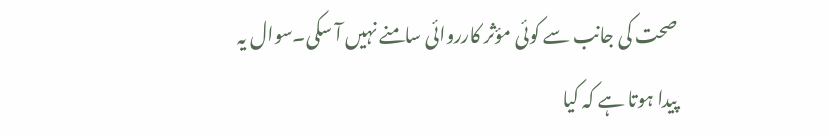صحت کی جانب سے کوئی مؤثر کارروائی سامنے نہیں آ سکی۔سوال یہ پیدا ہوتا ہے کہ کیا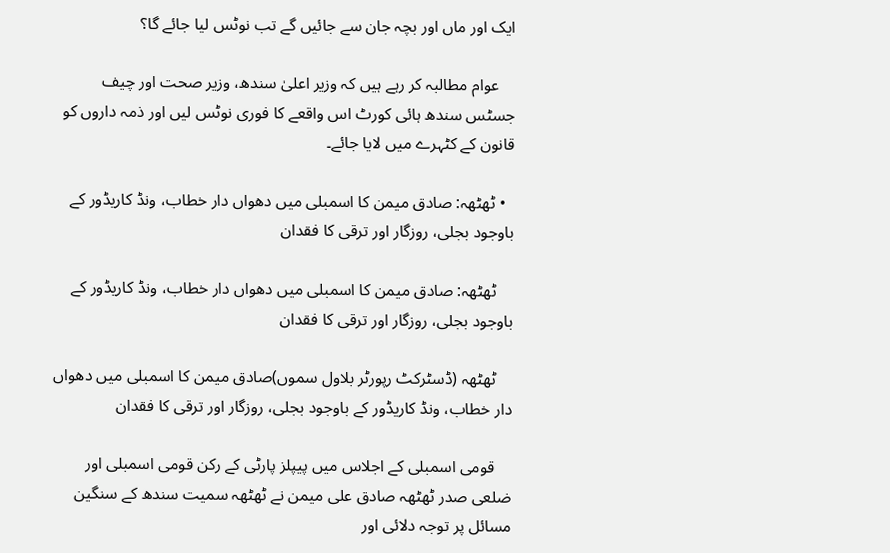ایک اور ماں اور بچہ جان سے جائیں گے تب نوٹس لیا جائے گا؟

    عوام مطالبہ کر رہے ہیں کہ وزیر اعلیٰ سندھ، وزیر صحت اور چیف جسٹس سندھ ہائی کورٹ اس واقعے کا فوری نوٹس لیں اور ذمہ داروں کو قانون کے کٹہرے میں لایا جائے۔

  • ٹھٹھہ: صادق میمن کا اسمبلی میں دھواں دار خطاب، ونڈ کاریڈور کے باوجود بجلی، روزگار اور ترقی کا فقدان

    ٹھٹھہ: صادق میمن کا اسمبلی میں دھواں دار خطاب، ونڈ کاریڈور کے باوجود بجلی، روزگار اور ترقی کا فقدان

    ٹھٹھہ (ڈسٹرکٹ رپورٹر بلاول سموں)صادق میمن کا اسمبلی میں دھواں دار خطاب، ونڈ کاریڈور کے باوجود بجلی، روزگار اور ترقی کا فقدان

    قومی اسمبلی کے اجلاس میں پیپلز پارٹی کے رکن قومی اسمبلی اور ضلعی صدر ٹھٹھہ صادق علی میمن نے ٹھٹھہ سمیت سندھ کے سنگین مسائل پر توجہ دلائی اور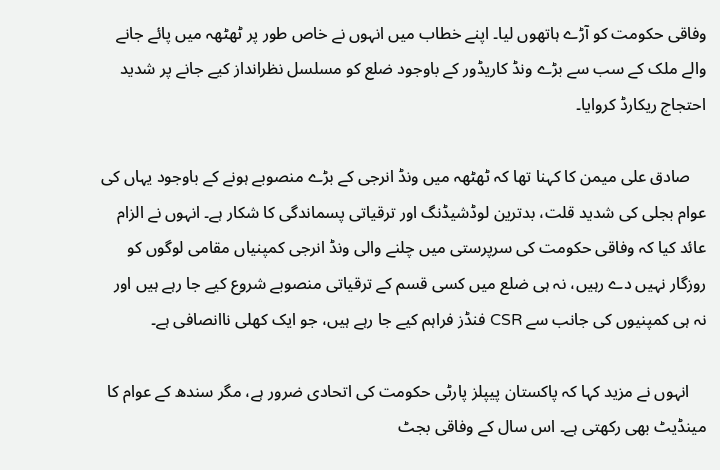وفاقی حکومت کو آڑے ہاتھوں لیا۔ اپنے خطاب میں انہوں نے خاص طور پر ٹھٹھہ میں پائے جانے والے ملک کے سب سے بڑے ونڈ کاریڈور کے باوجود ضلع کو مسلسل نظرانداز کیے جانے پر شدید احتجاج ریکارڈ کروایا۔

    صادق علی میمن کا کہنا تھا کہ ٹھٹھہ میں ونڈ انرجی کے بڑے منصوبے ہونے کے باوجود یہاں کی عوام بجلی کی شدید قلت، بدترین لوڈشیڈنگ اور ترقیاتی پسماندگی کا شکار ہے۔ انہوں نے الزام عائد کیا کہ وفاقی حکومت کی سرپرستی میں چلنے والی ونڈ انرجی کمپنیاں مقامی لوگوں کو روزگار نہیں دے رہیں، نہ ہی ضلع میں کسی قسم کے ترقیاتی منصوبے شروع کیے جا رہے ہیں اور نہ ہی کمپنیوں کی جانب سے CSR فنڈز فراہم کیے جا رہے ہیں، جو ایک کھلی ناانصافی ہے۔

    انہوں نے مزید کہا کہ پاکستان پیپلز پارٹی حکومت کی اتحادی ضرور ہے، مگر سندھ کے عوام کا مینڈیٹ بھی رکھتی ہے۔ اس سال کے وفاقی بجٹ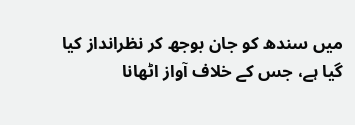میں سندھ کو جان بوجھ کر نظرانداز کیا گیا ہے، جس کے خلاف آواز اٹھانا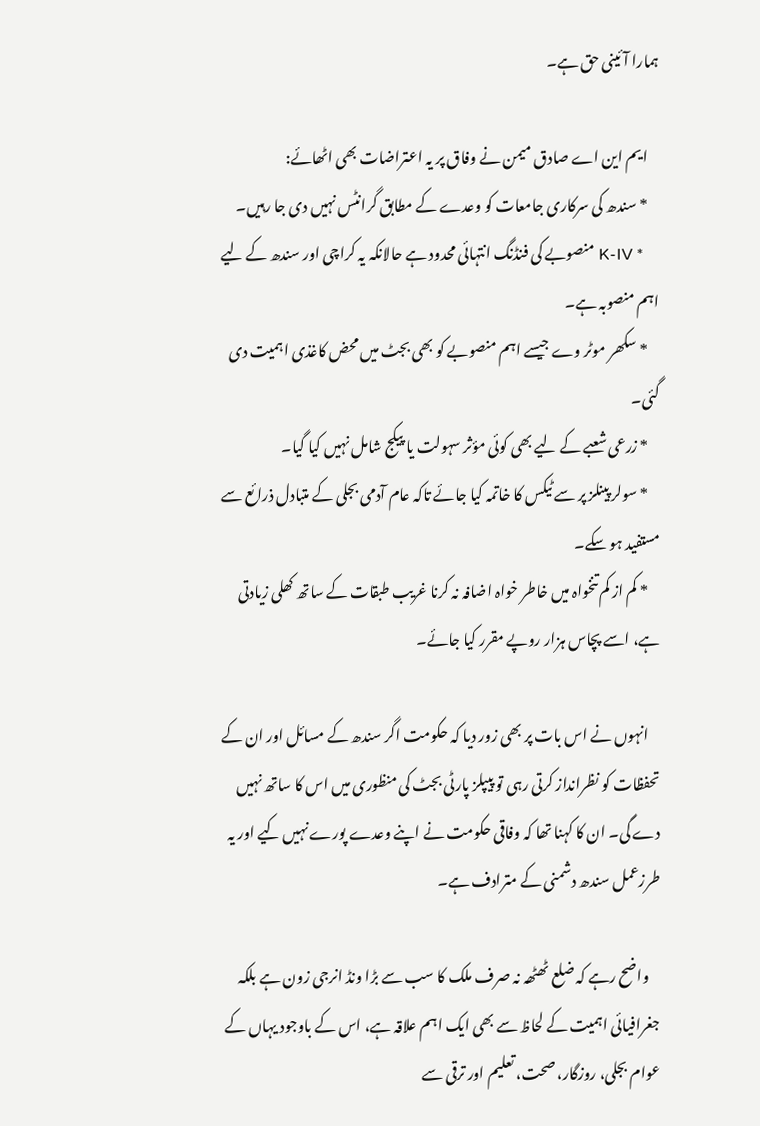ہمارا آئینی حق ہے۔

    ایم این اے صادق میمن نے وفاق پر یہ اعتراضات بھی اٹھائے:
    * سندھ کی سرکاری جامعات کو وعدے کے مطابق گرانٹس نہیں دی جا رہیں۔
    * K-IV منصوبے کی فنڈنگ انتہائی محدود ہے حالانکہ یہ کراچی اور سندھ کے لیے اہم منصوبہ ہے۔
    * سکھر موٹر وے جیسے اہم منصوبے کو بھی بجٹ میں محض کاغذی اہمیت دی گئی۔
    * زرعی شعبے کے لیے بھی کوئی مؤثر سہولت یا پیکج شامل نہیں کیا گیا۔
    * سولر پینلز پر سے ٹیکس کا خاتمہ کیا جائے تاکہ عام آدمی بجلی کے متبادل ذرائع سے مستفید ہو سکے۔
    * کم از کم تنخواہ میں خاطر خواہ اضافہ نہ کرنا غریب طبقات کے ساتھ کھلی زیادتی ہے، اسے پچاس ہزار روپے مقرر کیا جائے۔

    انہوں نے اس بات پر بھی زور دیا کہ حکومت اگر سندھ کے مسائل اور ان کے تحفظات کو نظرانداز کرتی رہی تو پیپلز پارٹی بجٹ کی منظوری میں اس کا ساتھ نہیں دے گی۔ ان کا کہنا تھا کہ وفاقی حکومت نے اپنے وعدے پورے نہیں کیے اور یہ طرزعمل سندھ دشمنی کے مترادف ہے۔

    واضح رہے کہ ضلع ٹھٹھہ نہ صرف ملک کا سب سے بڑا ونڈ انرجی زون ہے بلکہ جغرافیائی اہمیت کے لحاظ سے بھی ایک اہم علاقہ ہے، اس کے باوجود یہاں کے عوام بجلی، روزگار، صحت، تعلیم اور ترقی سے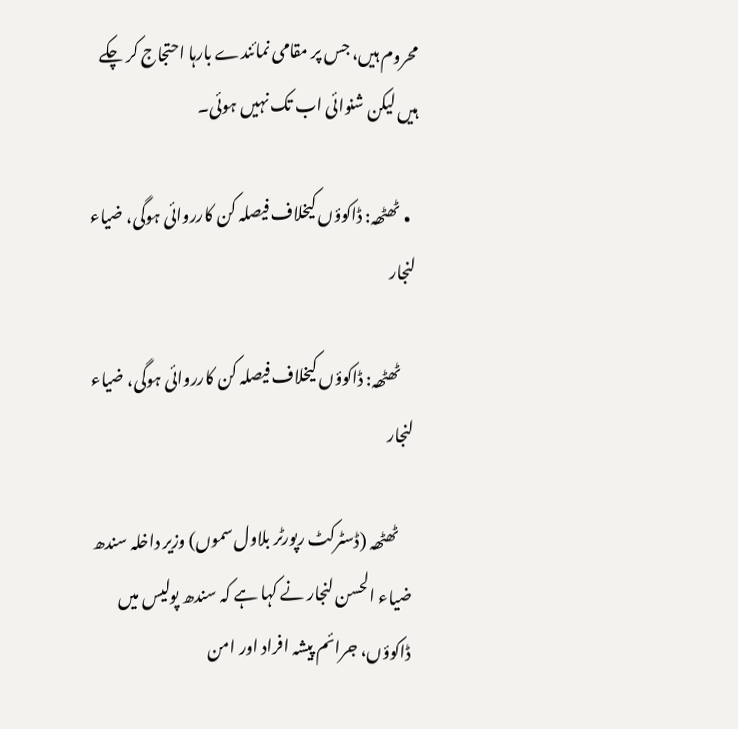محروم ہیں، جس پر مقامی نمائندے بارہا احتجاج کر چکے ہیں لیکن شنوائی اب تک نہیں ہوئی۔

  • ٹھٹھہ: ڈاکوؤں کیخلاف فیصلہ کن کارروائی ہوگی، ضیاء لنجار

    ٹھٹھہ: ڈاکوؤں کیخلاف فیصلہ کن کارروائی ہوگی، ضیاء لنجار

    ٹھٹھہ (ڈسٹرکٹ رپورٹر بلاول سموں) وزیر داخلہ سندھ ضیاء الحسن لنجار نے کہا ہے کہ سندھ پولیس میں ڈاکوؤں، جرائم پیشہ افراد اور امن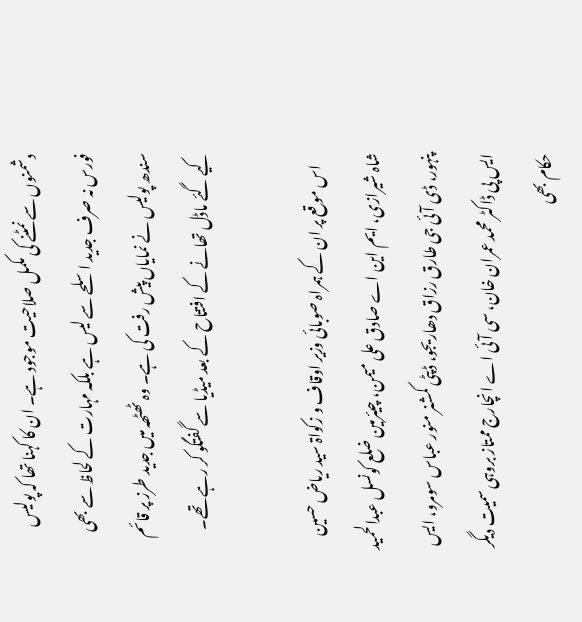دشمنوں سے نمٹنے کی مکمل صلاحیت موجود ہے۔ ان کا کہنا تھا کہ پولیس فورس نہ صرف جدید اسلحے سے لیس ہے بلکہ مہارت کے لحاظ سے بھی سندھ پولیس نے نمایاں پیش رفت کی ہے۔ وہ ٹھٹھہ میں جدید طرز پر قائم کیے گئے ماڈل تھانے کے افتتاح کے بعد میڈیا سے گفتگو کر رہے تھے۔

    اس موقع پر ان کے ہمراہ صوبائی وزیر اوقاف و زکواۃ سید ریاض حسین شاہ شیرازی، ایم این اے صادق علی میمن، چیئرمین ضلع کونسل عبدالحمید پنہور، ڈی آئی جی طارق رزاق دھاریجو، ڈپٹی کمشنر منور عباس سومرو، ایس ایس پی ڈاکٹر محمد عمران خان، سی آئی اے انچارج ممتاز بروہی سمیت دیگر حکام بھی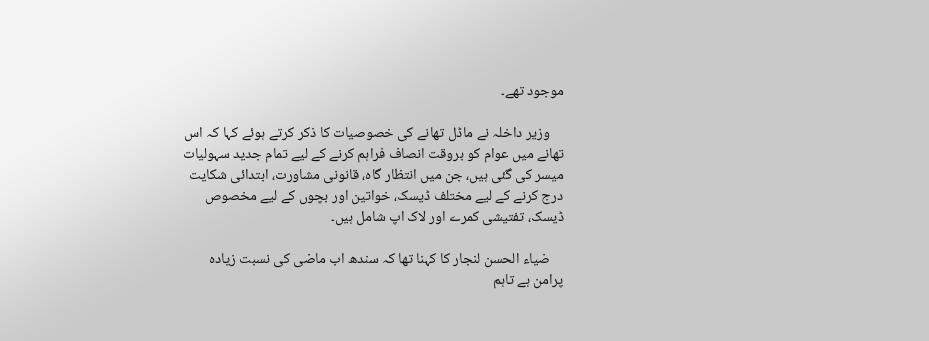موجود تھے۔

    وزیر داخلہ نے ماڈل تھانے کی خصوصیات کا ذکر کرتے ہوئے کہا کہ اس تھانے میں عوام کو بروقت انصاف فراہم کرنے کے لیے تمام جدید سہولیات میسر کی گئی ہیں، جن میں انتظار گاہ، قانونی مشاورت، ابتدائی شکایت درج کرنے کے لیے مختلف ڈیسک، خواتین اور بچوں کے لیے مخصوص ڈیسک، تفتیشی کمرے اور لاک اپ شامل ہیں۔

    ضیاء الحسن لنجار کا کہنا تھا کہ سندھ اب ماضی کی نسبت زیادہ پرامن ہے تاہم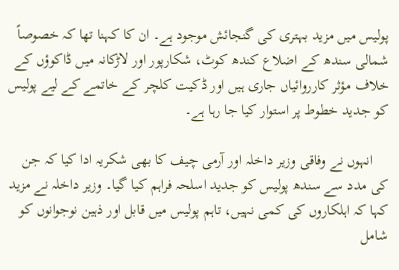پولیس میں مزید بہتری کی گنجائش موجود ہے۔ ان کا کہنا تھا کہ خصوصاً شمالی سندھ کے اضلاع کندھ کوٹ، شکارپور اور لاڑکانہ میں ڈاکوؤں کے خلاف مؤثر کارروائیاں جاری ہیں اور ڈکیت کلچر کے خاتمے کے لیے پولیس کو جدید خطوط پر استوار کیا جا رہا ہے۔

    انہوں نے وفاقی وزیر داخلہ اور آرمی چیف کا بھی شکریہ ادا کیا کہ جن کی مدد سے سندھ پولیس کو جدید اسلحہ فراہم کیا گیا۔ وزیر داخلہ نے مزید کہا کہ اہلکاروں کی کمی نہیں، تاہم پولیس میں قابل اور ذہین نوجوانوں کو شامل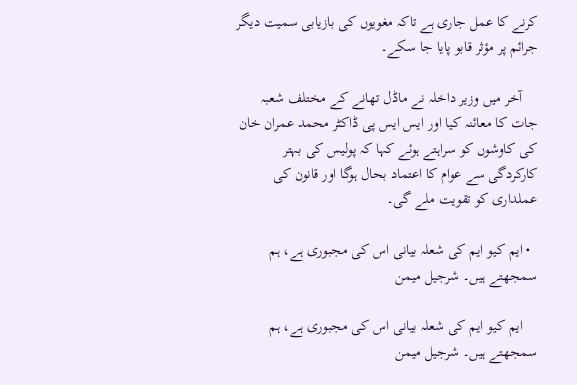کرنے کا عمل جاری ہے تاکہ مغویوں کی بازیابی سمیت دیگر جرائم پر مؤثر قابو پایا جا سکے۔

    آخر میں وزیر داخلہ نے ماڈل تھانے کے مختلف شعبہ جات کا معائنہ کیا اور ایس ایس پی ڈاکٹر محمد عمران خان کی کاوشوں کو سراہتے ہوئے کہا کہ پولیس کی بہتر کارکردگی سے عوام کا اعتماد بحال ہوگا اور قانون کی عملداری کو تقویت ملے گی۔

  • ایم کیو ایم کی شعلہ بیانی اس کی مجبوری ہے، ہم سمجھتے ہیں۔ شرجیل میمن

    ایم کیو ایم کی شعلہ بیانی اس کی مجبوری ہے، ہم سمجھتے ہیں۔ شرجیل میمن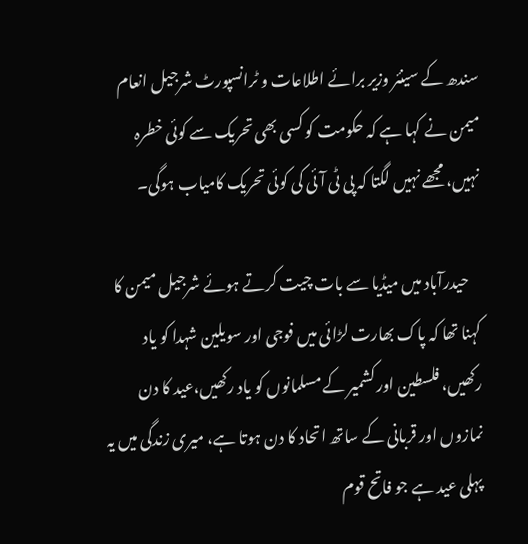سندھ کے سینئر وزیر برائے اطلاعات و ٹرانسپورٹ شرجیل انعام میمن نے کہا ہے کہ حکومت کو کسی بھی تحریک سے کوئی خطرہ نہیں، مجھے نہیں لگتا کہ پی ٹی آئی کی کوئی تحریک کامیاب ہوگی۔

    حیدرآباد میں میڈیا سے بات چیت کرتے ہوئے شرجیل میمن کا کہنا تھا کہ پاک بھارت لڑائی میں فوجی اور سویلین شہدا کو یاد رکھیں، فلسطین اور کشمیر کے مسلمانوں کو یاد رکھیں،عید کا دن نمازوں اور قربانی کے ساتھ اتحاد کا دن ہوتا ہے، میری زندگی میں یہ پہلی عید ہے جو فاتح قوم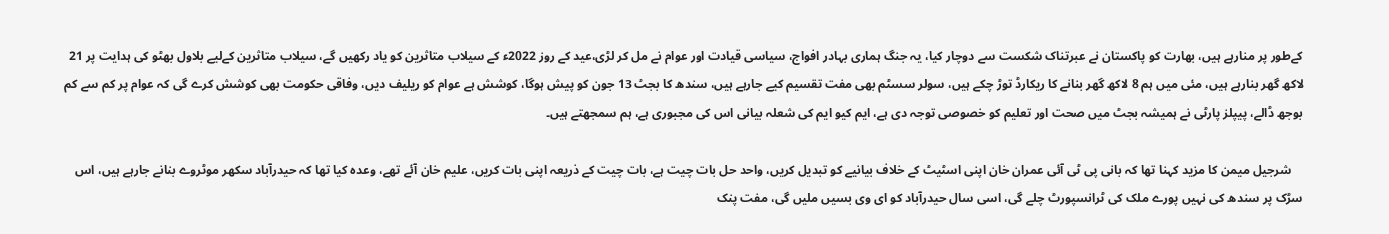کےطور پر منارہے ہیں، بھارت کو پاکستان نے عبرتناک شکست سے دوچار کیا، یہ جنگ ہماری بہادر افواج، سیاسی قیادت اور عوام نے مل کر لڑی،عید کے روز 2022ء کے سیلاب متاثرین کو یاد رکھیں گے، سیلاب متاثرین کےلیے بلاول بھٹو کی ہدایت پر 21 لاکھ گھر بنارہے ہیں، مئی میں ہم 8 لاکھ گھر بنانے کا ریکارڈ توڑ چکے ہیں، سولر سسٹم بھی مفت تقسیم کیے جارہے ہیں، سندھ کا بجٹ 13 جون کو پیش ہوگا، کوشش ہے عوام کو ریلیف دیں، وفاقی حکومت بھی کوشش کرے گی کہ عوام پر کم سے کم بوجھ ڈالے، پیپلز پارٹی نے ہمیشہ بجٹ میں صحت اور تعلیم کو خصوصی توجہ دی ہے، ایم کیو ایم کی شعلہ بیانی اس کی مجبوری ہے، ہم سمجھتے ہیں۔

    شرجیل میمن کا مزید کہنا تھا کہ بانی پی ٹی آئی عمران خان اپنی اسٹیٹ کے خلاف بیانیے کو تبدیل کریں، واحد حل بات چیت ہے، بات چیت کے ذریعہ اپنی بات کریں، علیم خان آئے تھے، وعدہ کیا تھا کہ حیدرآباد سکھر موٹروے بنانے جارہے ہیں، اس سڑک پر سندھ کی نہیں پورے ملک کی ٹرانسپورٹ چلے گی، اسی سال حیدرآباد کو ای وی بسیں ملیں گی، مفت پنک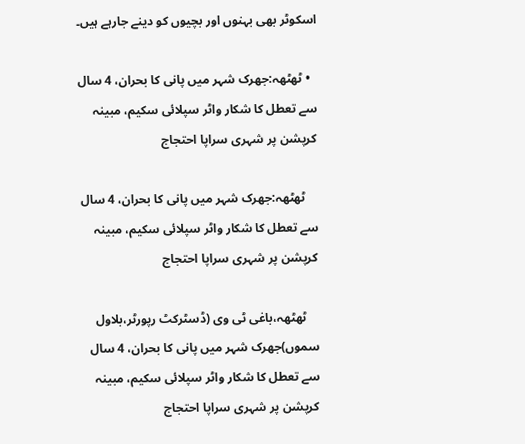اسکوٹر بھی بہنوں اور بچیوں کو دینے جارہے ہیں۔

  • ٹھٹھہ:جھرک شہر میں پانی کا بحران، 4 سال سے تعطل کا شکار واٹر سپلائی سکیم، مبینہ کرپشن پر شہری سراپا احتجاج

    ٹھٹھہ:جھرک شہر میں پانی کا بحران، 4 سال سے تعطل کا شکار واٹر سپلائی سکیم، مبینہ کرپشن پر شہری سراپا احتجاج

    ٹھٹھہ،باغی ٹی وی (ڈسٹرکٹ رپورٹر،بلاول سموں)جھرک شہر میں پانی کا بحران، 4 سال سے تعطل کا شکار واٹر سپلائی سکیم، مبینہ کرپشن پر شہری سراپا احتجاج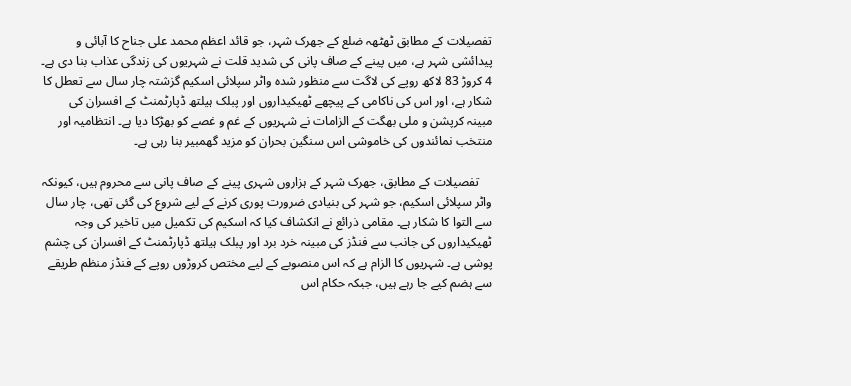تفصیلات کے مطابق ٹھٹھہ ضلع کے جھرک شہر، جو قائد اعظم محمد علی جناح کا آبائی و پیدائشی شہر ہے، میں پینے کے صاف پانی کی شدید قلت نے شہریوں کی زندگی عذاب بنا دی ہے۔ 4 کروڑ 83 لاکھ روپے کی لاگت سے منظور شدہ واٹر سپلائی اسکیم گزشتہ چار سال سے تعطل کا شکار ہے، اور اس کی ناکامی کے پیچھے ٹھیکیداروں اور پبلک ہیلتھ ڈپارٹمنٹ کے افسران کی مبینہ کرپشن و ملی بھگت کے الزامات نے شہریوں کے غم و غصے کو بھڑکا دیا ہے۔ انتظامیہ اور منتخب نمائندوں کی خاموشی اس سنگین بحران کو مزید گھمبیر بنا رہی ہے۔

    تفصیلات کے مطابق، جھرک شہر کے ہزاروں شہری پینے کے صاف پانی سے محروم ہیں، کیونکہ واٹر سپلائی اسکیم، جو شہر کی بنیادی ضرورت پوری کرنے کے لیے شروع کی گئی تھی، چار سال سے التوا کا شکار ہے۔ مقامی ذرائع نے انکشاف کیا کہ اسکیم کی تکمیل میں تاخیر کی وجہ ٹھیکیداروں کی جانب سے فنڈز کی مبینہ خرد برد اور پبلک ہیلتھ ڈپارٹمنٹ کے افسران کی چشم پوشی ہے۔ شہریوں کا الزام ہے کہ اس منصوبے کے لیے مختص کروڑوں روپے کے فنڈز منظم طریقے سے ہضم کیے جا رہے ہیں، جبکہ حکام اس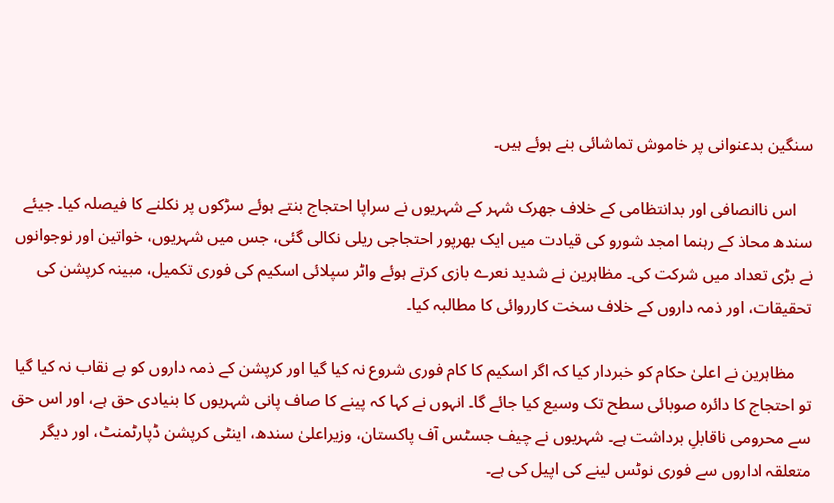سنگین بدعنوانی پر خاموش تماشائی بنے ہوئے ہیں۔

    اس ناانصافی اور بدانتظامی کے خلاف جھرک شہر کے شہریوں نے سراپا احتجاج بنتے ہوئے سڑکوں پر نکلنے کا فیصلہ کیا۔ جیئے سندھ محاذ کے رہنما امجد شورو کی قیادت میں ایک بھرپور احتجاجی ریلی نکالی گئی، جس میں شہریوں، خواتین اور نوجوانوں نے بڑی تعداد میں شرکت کی۔ مظاہرین نے شدید نعرے بازی کرتے ہوئے واٹر سپلائی اسکیم کی فوری تکمیل، مبینہ کرپشن کی تحقیقات، اور ذمہ داروں کے خلاف سخت کارروائی کا مطالبہ کیا۔

    مظاہرین نے اعلیٰ حکام کو خبردار کیا کہ اگر اسکیم کا کام فوری شروع نہ کیا گیا اور کرپشن کے ذمہ داروں کو بے نقاب نہ کیا گیا تو احتجاج کا دائرہ صوبائی سطح تک وسیع کیا جائے گا۔ انہوں نے کہا کہ پینے کا صاف پانی شہریوں کا بنیادی حق ہے، اور اس حق سے محرومی ناقابلِ برداشت ہے۔ شہریوں نے چیف جسٹس آف پاکستان، وزیراعلیٰ سندھ، اینٹی کرپشن ڈپارٹمنٹ، اور دیگر متعلقہ اداروں سے فوری نوٹس لینے کی اپیل کی ہے۔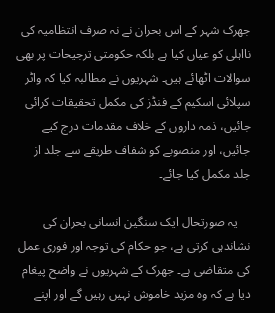جھرک شہر کے اس بحران نے نہ صرف انتظامیہ کی نااہلی کو عیاں کیا ہے بلکہ حکومتی ترجیحات پر بھی سوالات اٹھائے ہیں۔ شہریوں نے مطالبہ کیا کہ واٹر سپلائی اسکیم کے فنڈز کی مکمل تحقیقات کرائی جائیں، ذمہ داروں کے خلاف مقدمات درج کیے جائیں، اور منصوبے کو شفاف طریقے سے جلد از جلد مکمل کیا جائے۔

    یہ صورتحال ایک سنگین انسانی بحران کی نشاندہی کرتی ہے، جو حکام کی توجہ اور فوری عمل کی متقاضی ہے۔ جھرک کے شہریوں نے واضح پیغام دیا ہے کہ وہ مزید خاموش نہیں رہیں گے اور اپنے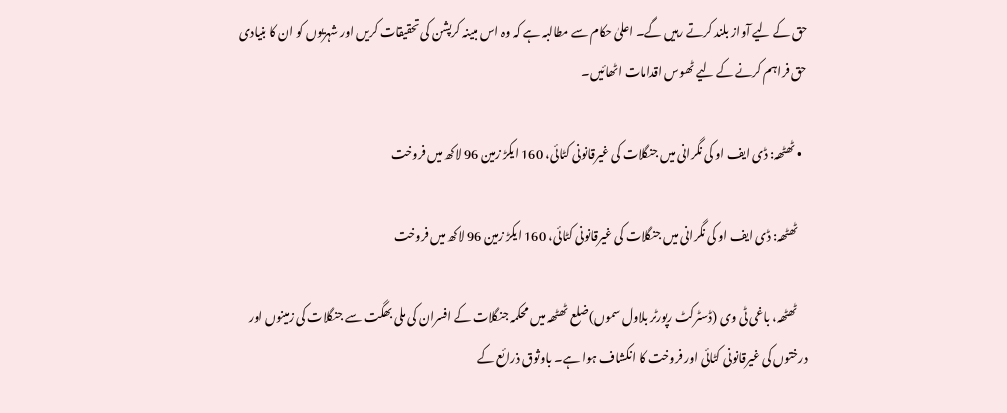حق کے لیے آواز بلند کرتے رہیں گے۔ اعلیٰ حکام سے مطالبہ ہے کہ وہ اس مبینہ کرپشن کی تحقیقات کریں اور شہریوں کو ان کا بنیادی حق فراہم کرنے کے لیے ٹھوس اقدامات اٹھائیں۔

  • ٹھٹھہ: ڈی ایف او کی نگرانی میں جنگلات کی غیرقانونی کٹائی، 160 ایکڑ زمین 96 لاکھ میں فروخت

    ٹھٹھہ: ڈی ایف او کی نگرانی میں جنگلات کی غیرقانونی کٹائی، 160 ایکڑ زمین 96 لاکھ میں فروخت

    ٹھٹھہ، باغی ٹی وی (ڈسٹرکٹ رپورٹر بلاول سموں)ضلع ٹھٹھہ میں محکمہ جنگلات کے افسران کی ملی بھگت سے جنگلات کی زمینوں اور درختوں کی غیرقانونی کٹائی اور فروخت کا انکشاف ہوا ہے۔ باوثوق ذرائع کے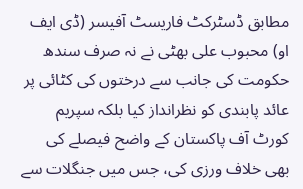مطابق ڈسٹرکٹ فاریسٹ آفیسر (ڈی ایف او) محبوب علی بھٹی نے نہ صرف سندھ حکومت کی جانب سے درختوں کی کٹائی پر عائد پابندی کو نظرانداز کیا بلکہ سپریم کورٹ آف پاکستان کے واضح فیصلے کی بھی خلاف ورزی کی، جس میں جنگلات سے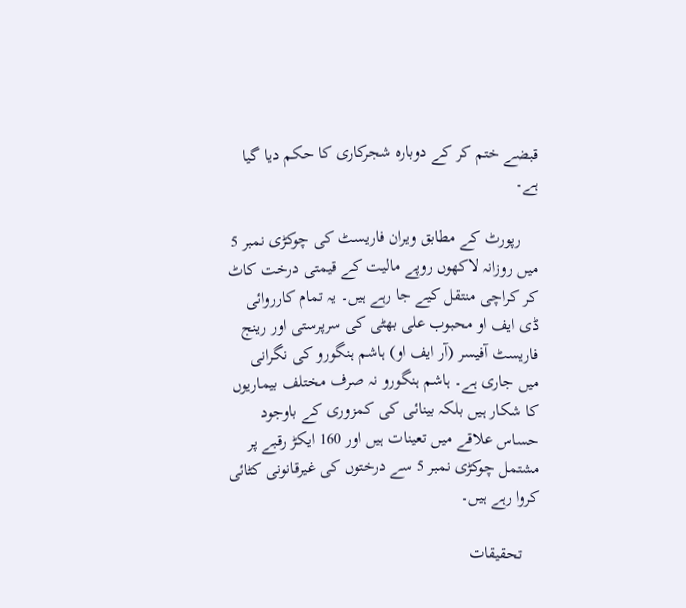قبضے ختم کر کے دوبارہ شجرکاری کا حکم دیا گیا ہے۔

    رپورٹ کے مطابق ویران فاریسٹ کی چوکڑی نمبر 5 میں روزانہ لاکھوں روپے مالیت کے قیمتی درخت کاٹ کر کراچی منتقل کیے جا رہے ہیں۔ یہ تمام کارروائی ڈی ایف او محبوب علی بھٹی کی سرپرستی اور رینج فاریسٹ آفیسر (آر ایف او) ہاشم ہنگورو کی نگرانی میں جاری ہے۔ ہاشم ہنگورو نہ صرف مختلف بیماریوں کا شکار ہیں بلکہ بینائی کی کمزوری کے باوجود حساس علاقے میں تعینات ہیں اور 160 ایکڑ رقبے پر مشتمل چوکڑی نمبر 5 سے درختوں کی غیرقانونی کٹائی کروا رہے ہیں۔

    تحقیقات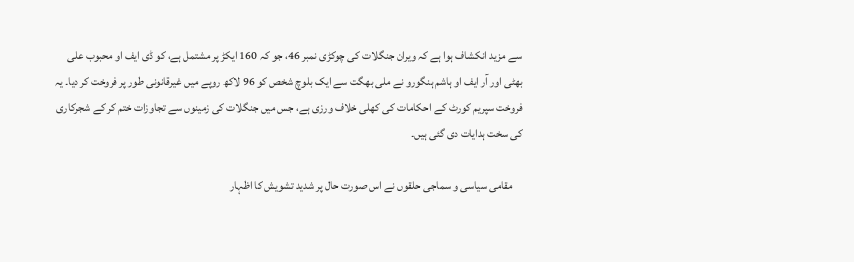سے مزید انکشاف ہوا ہے کہ ویران جنگلات کی چوکڑی نمبر 46، جو کہ 160 ایکڑ پر مشتمل ہے، کو ڈی ایف او محبوب علی بھٹی اور آر ایف او ہاشم ہنگورو نے ملی بھگت سے ایک بلوچ شخص کو 96 لاکھ روپے میں غیرقانونی طور پر فروخت کر دیا۔ یہ فروخت سپریم کورٹ کے احکامات کی کھلی خلاف ورزی ہے، جس میں جنگلات کی زمینوں سے تجاوزات ختم کر کے شجرکاری کی سخت ہدایات دی گئی ہیں۔

    مقامی سیاسی و سماجی حلقوں نے اس صورت حال پر شدید تشویش کا اظہار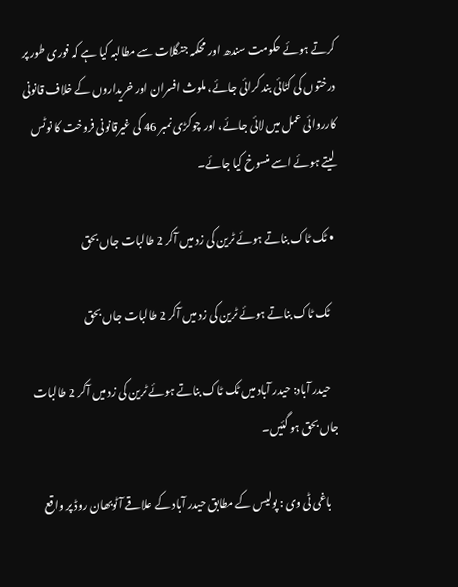کرتے ہوئے حکومت سندھ اور محکمہ جنگلات سے مطالبہ کیا ہے کہ فوری طور پر درختوں کی کٹائی بند کرائی جائے، ملوث افسران اور خریداروں کے خلاف قانونی کارروائی عمل میں لائی جائے، اور چوکڑی نمبر 46 کی غیرقانونی فروخت کا نوٹس لیتے ہوئے اسے منسوخ کیا جائے۔

  • ٹک ٹاک بناتے ہوئے ٹرین کی زد میں آکر 2 طالبات جاں بحق

    ٹک ٹاک بناتے ہوئے ٹرین کی زد میں آکر 2 طالبات جاں بحق

    حیدر آباد: حیدر آباد میں ٹک ٹاک بناتے ہوئے ٹرین کی زد میں آکر 2 طالبات جاں بحق ہو گئیں۔

    باغی ٹی وی : پولیس کے مطابق حیدر آباد کے علاقے آٹوبھان روڈ پر واقع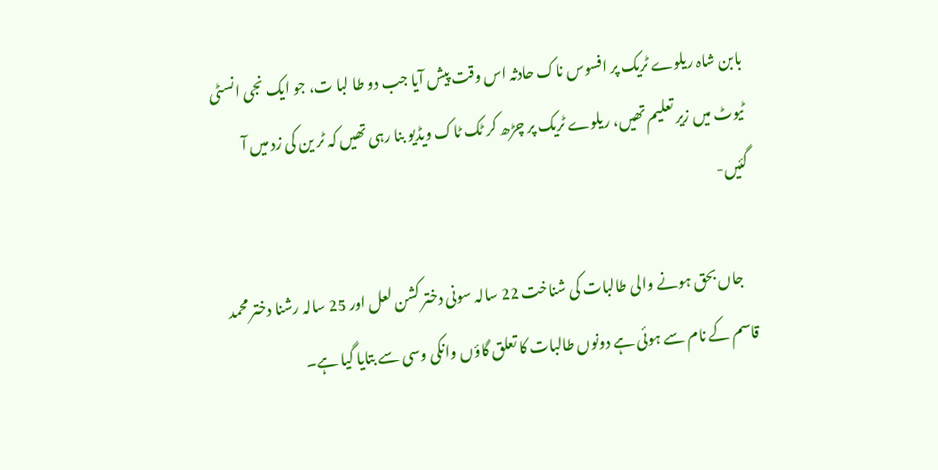بابن شاہ ریلوے ٹریک پر افسوس ناک حادثہ اس وقت پیش آیا جب دو طا لبا ت، جو ایک نجی انسٹی ٹیوٹ میں زیر تعلیم تھیں، ریلوے ٹریک پر چڑھ کر ٹک ٹاک ویڈیو بنا رہی تھیں کہ ٹر ین کی زد میں آ گئیں-

    جاں بحق ہونے والی طالبات کی شناخت 22 سالہ سونی دختر کشن لعل اور 25 سالہ رشنا دختر محمد قاسم کے نام سے ہوئی ہے دونوں طالبات کا تعلق گاؤں وانکی وسی سے بتایا گیا ہے۔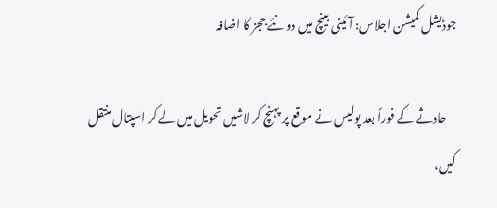جوڈیشل کمیشن اجلاس: آئینی بینچ میں دو نئے ججز کا اضافہ

    حادثے کے فوراً بعد پولیس نے موقع پر پہنچ کر لاشیں تحویل میں لے کر اسپتال منتقل کیں،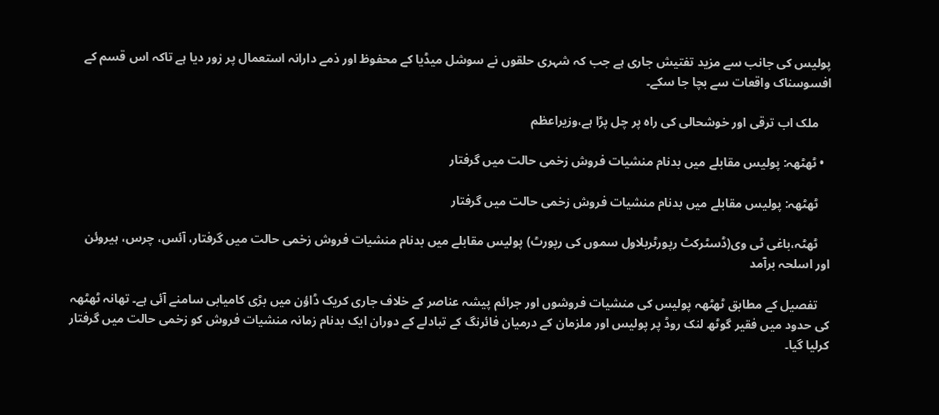پولیس کی جانب سے مزید تفتیش جاری ہے جب کہ شہری حلقوں نے سوشل میڈیا کے محفوظ اور ذمے دارانہ استعمال پر زور دیا ہے تاکہ اس قسم کے افسوسناک واقعات سے بچا جا سکے۔

    ملک اب ترقی اور خوشحالی کی راہ پر چل پڑا ہے،وزیراعظم

  • ٹھٹھہ: پولیس مقابلے میں بدنام منشیات فروش زخمی حالت میں گرفتار

    ٹھٹھہ: پولیس مقابلے میں بدنام منشیات فروش زخمی حالت میں گرفتار

    ٹھٹہ،باغی ٹی وی(ڈسٹرکٹ رپورٹربلاول سموں کی رپورٹ) پولیس مقابلے میں بدنام منشیات فروش زخمی حالت میں گرفتار، آئس، چرس، ہیروئن اور اسلحہ برآمد

    تفصیل کے مطابق ٹھٹھہ پولیس کی منشیات فروشوں اور جرائم پیشہ عناصر کے خلاف جاری کریک ڈاؤن میں بڑی کامیابی سامنے آئی ہے۔ تھانہ ٹھٹھہ کی حدود میں فقیر گوٹھ لنک روڈ پر پولیس اور ملزمان کے درمیان فائرنگ کے تبادلے کے دوران ایک بدنام زمانہ منشیات فروش کو زخمی حالت میں گرفتار کرلیا گیا۔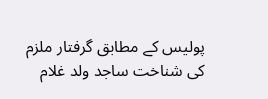پولیس کے مطابق گرفتار ملزم کی شناخت ساجد ولد غلام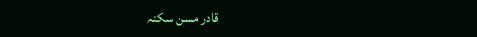قادر مسن سکنہ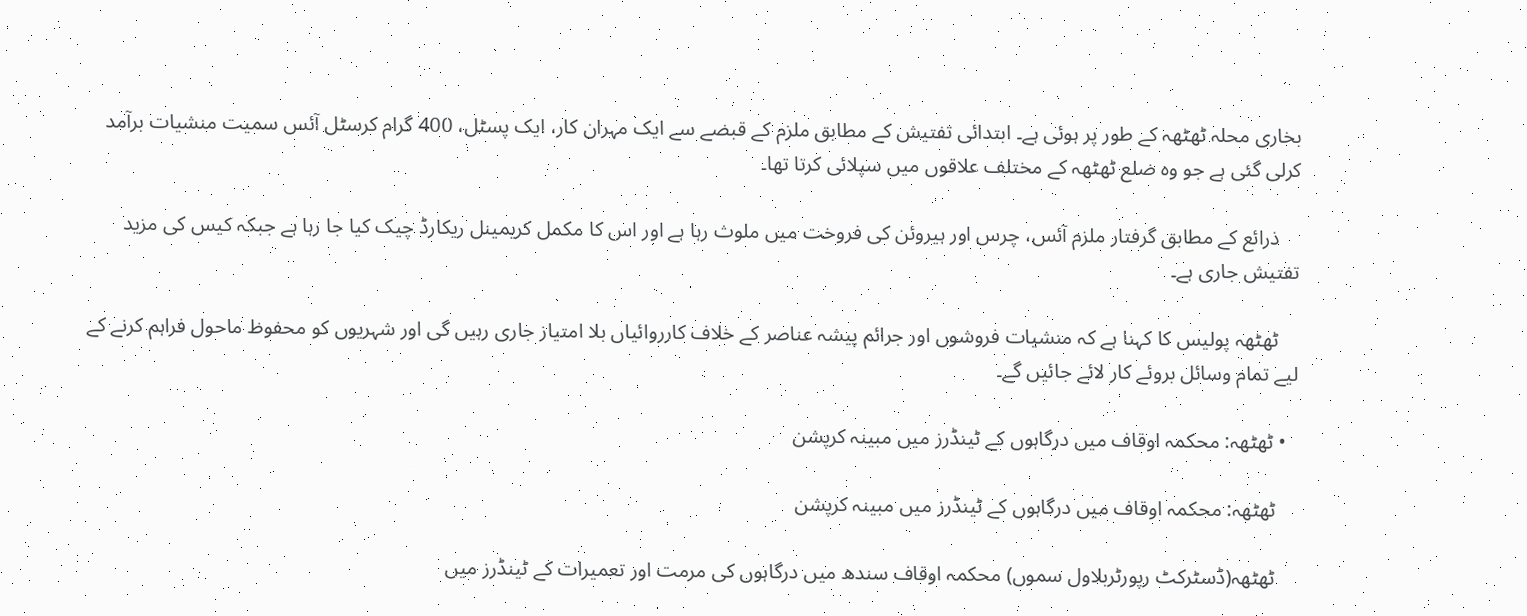بخاری محلہ ٹھٹھہ کے طور پر ہوئی ہے۔ ابتدائی تفتیش کے مطابق ملزم کے قبضے سے ایک مہران کار، ایک پسٹل، 400 گرام کرسٹل آئس سمیت منشیات برآمد کرلی گئی ہے جو وہ ضلع ٹھٹھہ کے مختلف علاقوں میں سپلائی کرتا تھا۔

    ذرائع کے مطابق گرفتار ملزم آئس، چرس اور ہیروئن کی فروخت میں ملوث رہا ہے اور اس کا مکمل کریمینل ریکارڈ چیک کیا جا رہا ہے جبکہ کیس کی مزید تفتیش جاری ہے۔

    ٹھٹھہ پولیس کا کہنا ہے کہ منشیات فروشوں اور جرائم پیشہ عناصر کے خلاف کارروائیاں بلا امتیاز جاری رہیں گی اور شہریوں کو محفوظ ماحول فراہم کرنے کے لیے تمام وسائل بروئے کار لائے جائیں گے۔

  • ٹھٹھہ: محکمہ اوقاف میں درگاہوں کے ٹینڈرز میں مبینہ کرپشن

    ٹھٹھہ: محکمہ اوقاف میں درگاہوں کے ٹینڈرز میں مبینہ کرپشن

    ٹھٹھہ(ڈسٹرکٹ رپورٹربلاول سموں) محکمہ اوقاف سندھ میں درگاہوں کی مرمت اور تعمیرات کے ٹینڈرز میں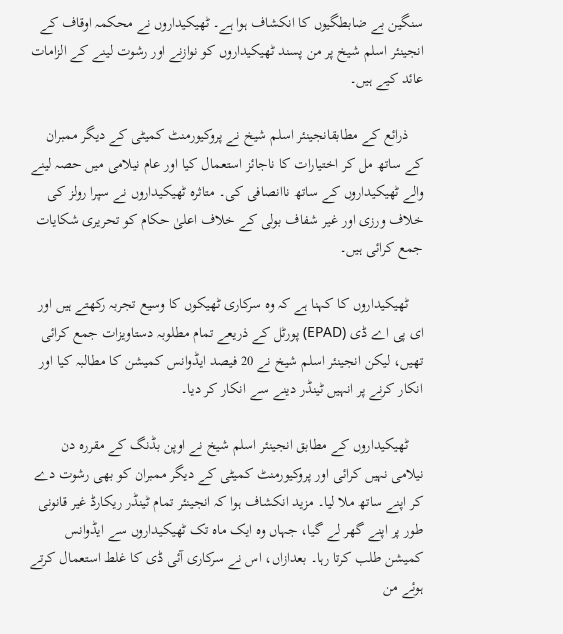سنگین بے ضابطگیوں کا انکشاف ہوا ہے۔ ٹھیکیداروں نے محکمہ اوقاف کے انجینئر اسلم شیخ پر من پسند ٹھیکیداروں کو نوازنے اور رشوت لینے کے الزامات عائد کیے ہیں۔

    ذرائع کے مطابقانجینئر اسلم شیخ نے پروکیورمنٹ کمیٹی کے دیگر ممبران کے ساتھ مل کر اختیارات کا ناجائز استعمال کیا اور عام نیلامی میں حصہ لینے والے ٹھیکیداروں کے ساتھ ناانصافی کی۔ متاثرہ ٹھیکیداروں نے سپرا رولز کی خلاف ورزی اور غیر شفاف بولی کے خلاف اعلیٰ حکام کو تحریری شکایات جمع کرائی ہیں۔

    ٹھیکیداروں کا کہنا ہے کہ وہ سرکاری ٹھیکوں کا وسیع تجربہ رکھتے ہیں اور ای پی اے ڈی (EPAD) پورٹل کے ذریعے تمام مطلوبہ دستاویزات جمع کرائی تھیں، لیکن انجینئر اسلم شیخ نے 20 فیصد ایڈوانس کمیشن کا مطالبہ کیا اور انکار کرنے پر انہیں ٹینڈر دینے سے انکار کر دیا۔

    ٹھیکیداروں کے مطابق انجینئر اسلم شیخ نے اوپن بڈنگ کے مقررہ دن نیلامی نہیں کرائی اور پروکیورمنٹ کمیٹی کے دیگر ممبران کو بھی رشوت دے کر اپنے ساتھ ملا لیا۔ مزید انکشاف ہوا کہ انجینئر تمام ٹینڈر ریکارڈ غیر قانونی طور پر اپنے گھر لے گیا، جہاں وہ ایک ماہ تک ٹھیکیداروں سے ایڈوانس کمیشن طلب کرتا رہا۔ بعدازاں، اس نے سرکاری آئی ڈی کا غلط استعمال کرتے ہوئے من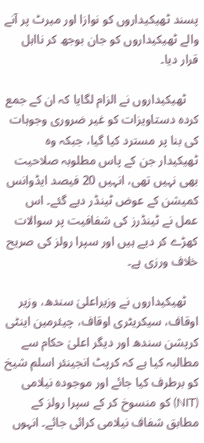پسند ٹھیکیداروں کو نوازا اور میرٹ پر آنے والے ٹھیکیداروں کو جان بوجھ کر نااہل قرار دیا۔

    ٹھیکیداروں نے الزام لگایا کہ ان کے جمع کردہ دستاویزات کو غیر ضروری وجوہات کی بنا پر مسترد کیا گیا، جبکہ وہ ٹھیکیدار جن کے پاس مطلوبہ صلاحیت بھی نہیں تھی، انہیں 20 فیصد ایڈوانس کمیشن کے عوض ٹینڈر دیے گئے۔ اس عمل نے ٹینڈرز کی شفافیت پر سوالات کھڑے کر دیے ہیں اور سپرا رولز کی صریح خلاف ورزی ہے۔

    ٹھیکیداروں نے وزیراعلیٰ سندھ، وزیر اوقاف، سیکریٹری اوقاف، چیئرمین اینٹی کرپشن سندھ اور دیگر اعلیٰ حکام سے مطالبہ کیا ہے کہ کرپٹ انجینئر اسلم شیخ کو برطرف کیا جائے اور موجودہ نیلامی (NIT) کو منسوخ کر کے سپرا رولز کے مطابق شفاف نیلامی کرائی جائے۔ انہوں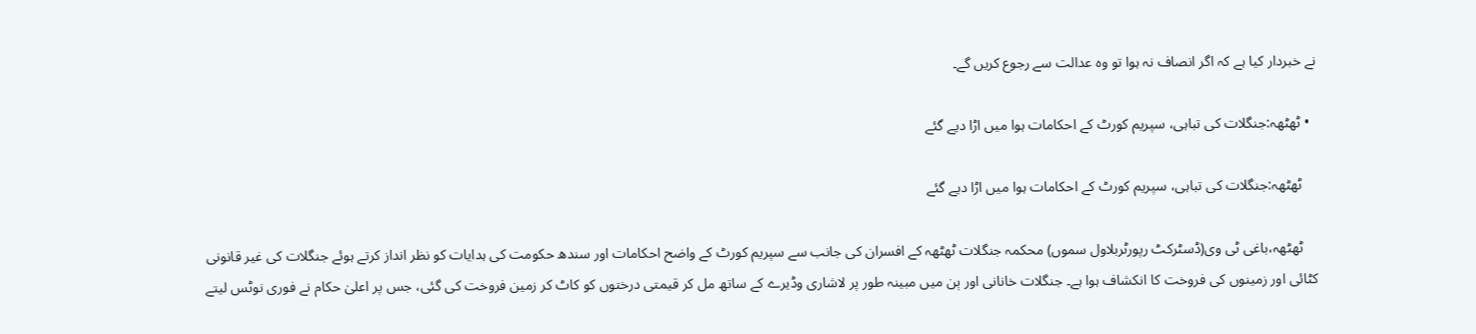نے خبردار کیا ہے کہ اگر انصاف نہ ہوا تو وہ عدالت سے رجوع کریں گے۔

  • ٹھٹھہ:جنگلات کی تباہی، سپریم کورٹ کے احکامات ہوا میں اڑا دیے گئے

    ٹھٹھہ:جنگلات کی تباہی، سپریم کورٹ کے احکامات ہوا میں اڑا دیے گئے

    ٹھٹھہ،باغی ٹی وی(ڈسٹرکٹ رپورٹربلاول سموں) محکمہ جنگلات ٹھٹھہ کے افسران کی جانب سے سپریم کورٹ کے واضح احکامات اور سندھ حکومت کی ہدایات کو نظر انداز کرتے ہوئے جنگلات کی غیر قانونی کٹائی اور زمینوں کی فروخت کا انکشاف ہوا ہے۔ جنگلات خانانی اور ٻن میں مبینہ طور پر لاشاری وڈیرے کے ساتھ مل کر قیمتی درختوں کو کاٹ کر زمین فروخت کی گئی، جس پر اعلیٰ حکام نے فوری نوٹس لیتے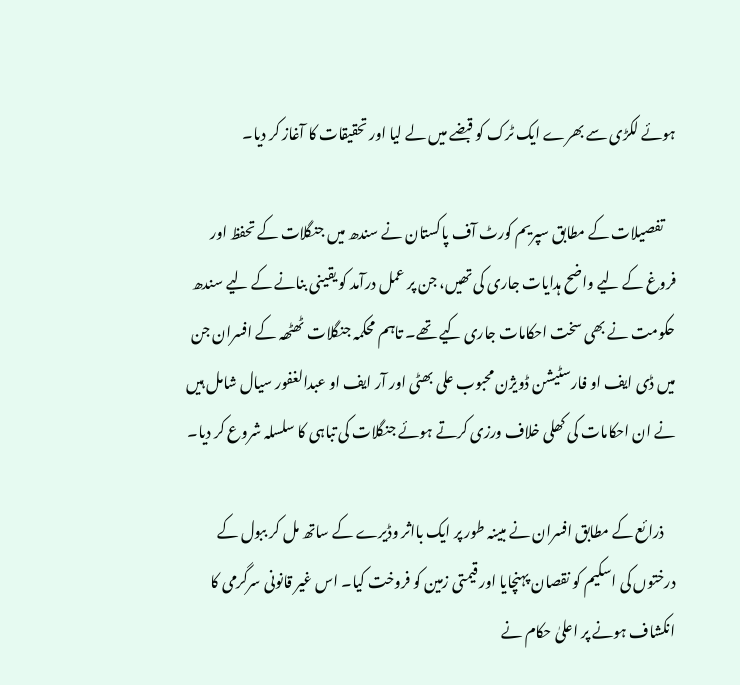ہوئے لکڑی سے بھرے ایک ٹرک کو قبضے میں لے لیا اور تحقیقات کا آغاز کر دیا۔

    تفصیلات کے مطابق سپریم کورٹ آف پاکستان نے سندھ میں جنگلات کے تحفظ اور فروغ کے لیے واضح ہدایات جاری کی تھیں، جن پر عمل درآمد کو یقینی بنانے کے لیے سندھ حکومت نے بھی سخت احکامات جاری کیے تھے۔ تاہم محکمہ جنگلات ٹھٹھہ کے افسران جن میں ڈی ایف او فارسٹیشن ڈویژن محبوب علی بھٹی اور آر ایف او عبدالغفور سیال شامل ہیں نے ان احکامات کی کھلی خلاف ورزی کرتے ہوئے جنگلات کی تباہی کا سلسلہ شروع کر دیا۔

    ذرائع کے مطابق افسران نے مبینہ طور پر ایک بااثر وڈیرے کے ساتھ مل کر ببول کے درختوں کی اسکیم کو نقصان پہنچایا اور قیمتی زمین کو فروخت کیا۔ اس غیر قانونی سرگرمی کا انکشاف ہونے پر اعلیٰ حکام نے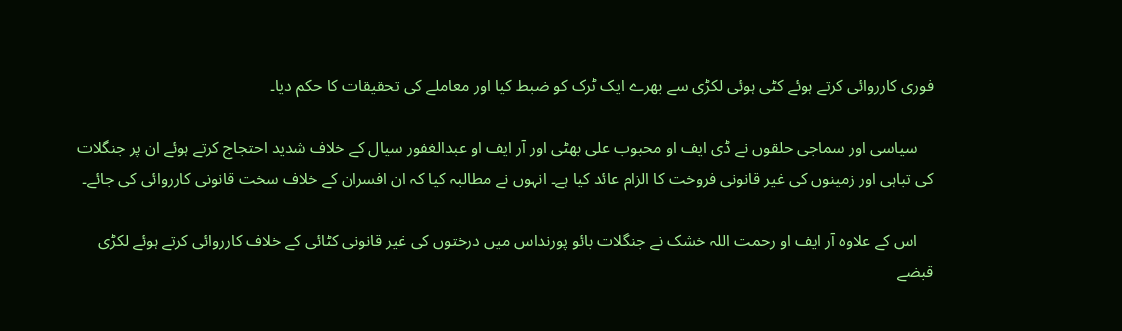فوری کارروائی کرتے ہوئے کٹی ہوئی لکڑی سے بھرے ایک ٹرک کو ضبط کیا اور معاملے کی تحقیقات کا حکم دیا۔

    سیاسی اور سماجی حلقوں نے ڈی ایف او محبوب علی بھٹی اور آر ایف او عبدالغفور سیال کے خلاف شدید احتجاج کرتے ہوئے ان پر جنگلات کی تباہی اور زمینوں کی غیر قانونی فروخت کا الزام عائد کیا ہے۔ انہوں نے مطالبہ کیا کہ ان افسران کے خلاف سخت قانونی کارروائی کی جائے۔

    اس کے علاوہ آر ایف او رحمت اللہ خشک نے جنگلات بائو پورنداس میں درختوں کی غیر قانونی کٹائی کے خلاف کارروائی کرتے ہوئے لکڑی قبضے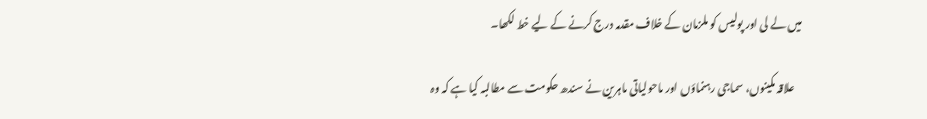میں لے لی اور پولیس کو ملزمان کے خلاف مقدمہ درج کرنے کے لیے خط لکھا۔

    علاقہ مکینوں، سماجی رہنماؤں اور ماحولیاتی ماہرین نے سندھ حکومت سے مطالبہ کیا ہے کہ وہ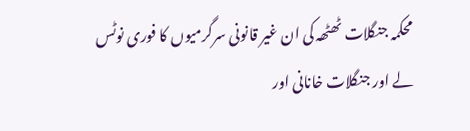محکمہ جنگلات ٹھٹھہ کی ان غیر قانونی سرگرمیوں کا فوری نوٹس لے اور جنگلات خانانی اور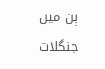ٻن میں جنگلات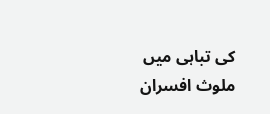کی تباہی میں ملوث افسران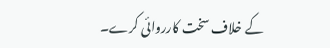کے خلاف سخت کارروائی کرے۔